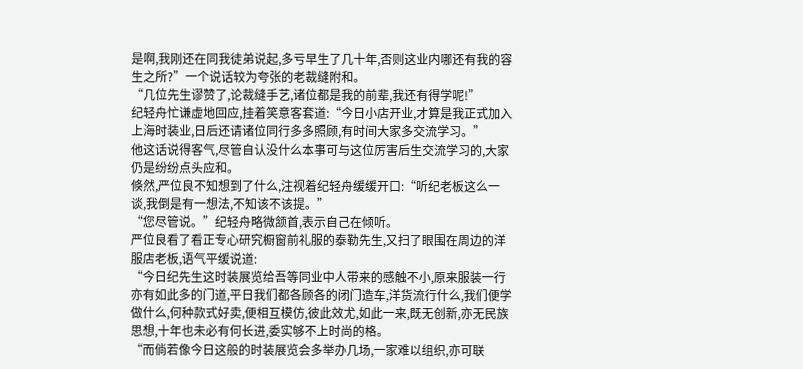是啊,我刚还在同我徒弟说起,多亏早生了几十年,否则这业内哪还有我的容生之所?”一个说话较为夸张的老裁缝附和。
“几位先生谬赞了,论裁缝手艺,诸位都是我的前辈,我还有得学呢!”
纪轻舟忙谦虚地回应,挂着笑意客套道:“今日小店开业,才算是我正式加入上海时装业,日后还请诸位同行多多照顾,有时间大家多交流学习。”
他这话说得客气,尽管自认没什么本事可与这位厉害后生交流学习的,大家仍是纷纷点头应和。
倏然,严位良不知想到了什么,注视着纪轻舟缓缓开口:“听纪老板这么一谈,我倒是有一想法,不知该不该提。”
“您尽管说。”纪轻舟略微颔首,表示自己在倾听。
严位良看了看正专心研究橱窗前礼服的泰勒先生,又扫了眼围在周边的洋服店老板,语气平缓说道:
“今日纪先生这时装展览给吾等同业中人带来的感触不小,原来服装一行亦有如此多的门道,平日我们都各顾各的闭门造车,洋货流行什么,我们便学做什么,何种款式好卖,便相互模仿,彼此效尤,如此一来,既无创新,亦无民族思想,十年也未必有何长进,委实够不上时尚的格。
“而倘若像今日这般的时装展览会多举办几场,一家难以组织,亦可联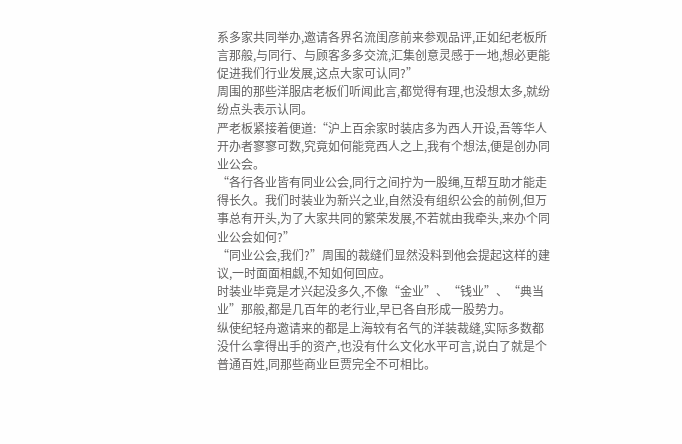系多家共同举办,邀请各界名流闺彦前来参观品评,正如纪老板所言那般,与同行、与顾客多多交流,汇集创意灵感于一地,想必更能促进我们行业发展,这点大家可认同?”
周围的那些洋服店老板们听闻此言,都觉得有理,也没想太多,就纷纷点头表示认同。
严老板紧接着便道:“沪上百余家时装店多为西人开设,吾等华人开办者寥寥可数,究竟如何能竞西人之上,我有个想法,便是创办同业公会。
“各行各业皆有同业公会,同行之间拧为一股绳,互帮互助才能走得长久。我们时装业为新兴之业,自然没有组织公会的前例,但万事总有开头,为了大家共同的繁荣发展,不若就由我牵头,来办个同业公会如何?”
“同业公会,我们?”周围的裁缝们显然没料到他会提起这样的建议,一时面面相觑,不知如何回应。
时装业毕竟是才兴起没多久,不像“金业”、“钱业”、“典当业”那般,都是几百年的老行业,早已各自形成一股势力。
纵使纪轻舟邀请来的都是上海较有名气的洋装裁缝,实际多数都没什么拿得出手的资产,也没有什么文化水平可言,说白了就是个普通百姓,同那些商业巨贾完全不可相比。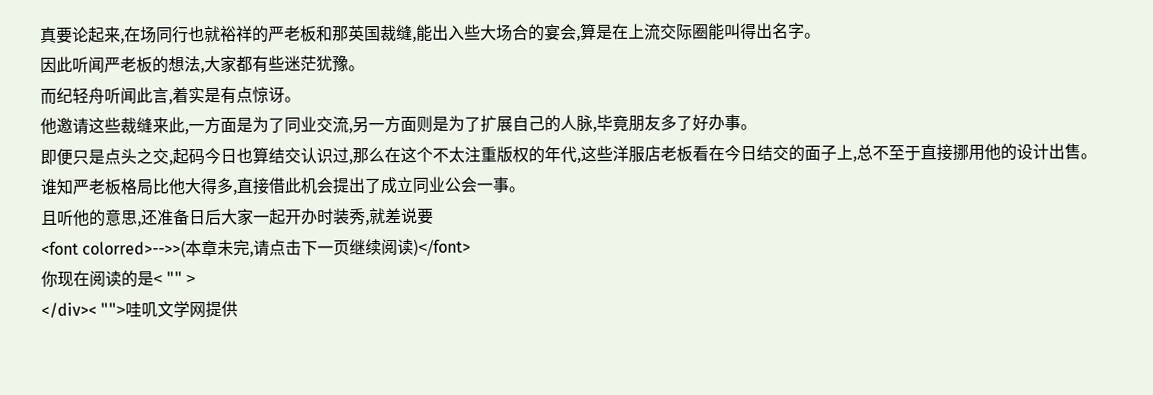真要论起来,在场同行也就裕祥的严老板和那英国裁缝,能出入些大场合的宴会,算是在上流交际圈能叫得出名字。
因此听闻严老板的想法,大家都有些迷茫犹豫。
而纪轻舟听闻此言,着实是有点惊讶。
他邀请这些裁缝来此,一方面是为了同业交流,另一方面则是为了扩展自己的人脉,毕竟朋友多了好办事。
即便只是点头之交,起码今日也算结交认识过,那么在这个不太注重版权的年代,这些洋服店老板看在今日结交的面子上,总不至于直接挪用他的设计出售。
谁知严老板格局比他大得多,直接借此机会提出了成立同业公会一事。
且听他的意思,还准备日后大家一起开办时装秀,就差说要
<font colorred>-->>(本章未完,请点击下一页继续阅读)</font>
你现在阅读的是< "" >
</div>< "">哇叽文学网提供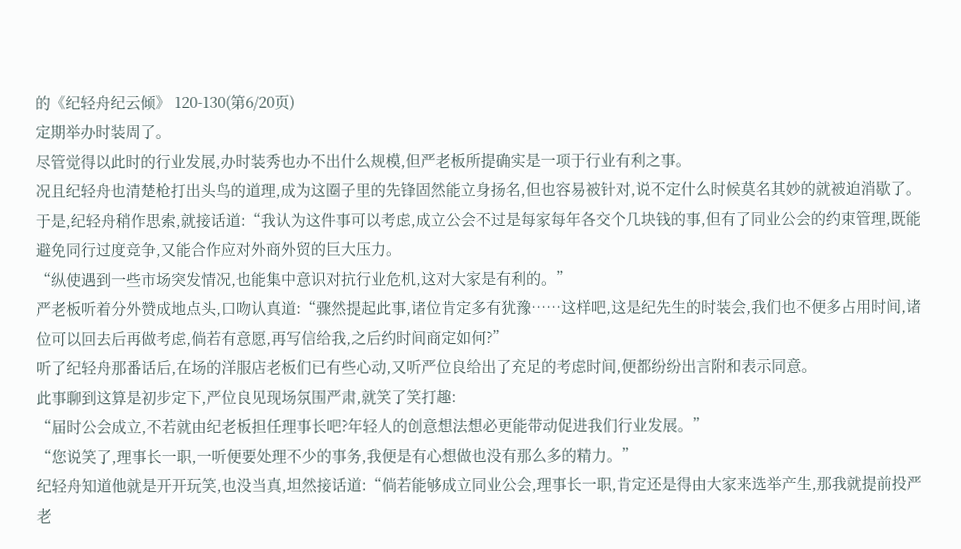的《纪轻舟纪云倾》 120-130(第6/20页)
定期举办时装周了。
尽管觉得以此时的行业发展,办时装秀也办不出什么规模,但严老板所提确实是一项于行业有利之事。
况且纪轻舟也清楚枪打出头鸟的道理,成为这圈子里的先锋固然能立身扬名,但也容易被针对,说不定什么时候莫名其妙的就被迫消歇了。
于是,纪轻舟稍作思索,就接话道:“我认为这件事可以考虑,成立公会不过是每家每年各交个几块钱的事,但有了同业公会的约束管理,既能避免同行过度竞争,又能合作应对外商外贸的巨大压力。
“纵使遇到一些市场突发情况,也能集中意识对抗行业危机,这对大家是有利的。”
严老板听着分外赞成地点头,口吻认真道:“骤然提起此事,诸位肯定多有犹豫……这样吧,这是纪先生的时装会,我们也不便多占用时间,诸位可以回去后再做考虑,倘若有意愿,再写信给我,之后约时间商定如何?”
听了纪轻舟那番话后,在场的洋服店老板们已有些心动,又听严位良给出了充足的考虑时间,便都纷纷出言附和表示同意。
此事聊到这算是初步定下,严位良见现场氛围严肃,就笑了笑打趣:
“届时公会成立,不若就由纪老板担任理事长吧?年轻人的创意想法想必更能带动促进我们行业发展。”
“您说笑了,理事长一职,一听便要处理不少的事务,我便是有心想做也没有那么多的精力。”
纪轻舟知道他就是开开玩笑,也没当真,坦然接话道:“倘若能够成立同业公会,理事长一职,肯定还是得由大家来选举产生,那我就提前投严老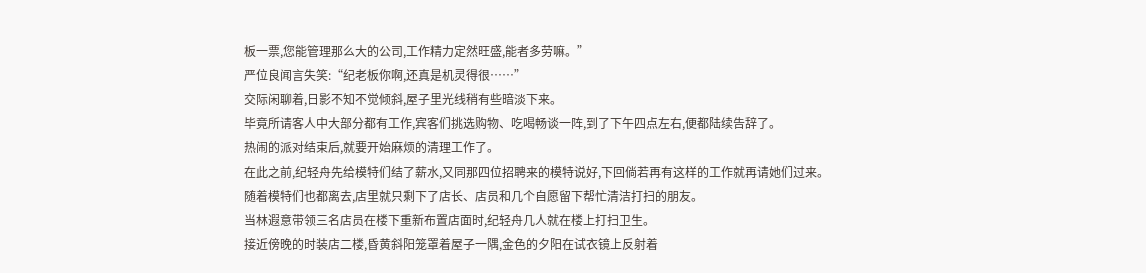板一票,您能管理那么大的公司,工作精力定然旺盛,能者多劳嘛。”
严位良闻言失笑:“纪老板你啊,还真是机灵得很……”
交际闲聊着,日影不知不觉倾斜,屋子里光线稍有些暗淡下来。
毕竟所请客人中大部分都有工作,宾客们挑选购物、吃喝畅谈一阵,到了下午四点左右,便都陆续告辞了。
热闹的派对结束后,就要开始麻烦的清理工作了。
在此之前,纪轻舟先给模特们结了薪水,又同那四位招聘来的模特说好,下回倘若再有这样的工作就再请她们过来。
随着模特们也都离去,店里就只剩下了店长、店员和几个自愿留下帮忙清洁打扫的朋友。
当林遐意带领三名店员在楼下重新布置店面时,纪轻舟几人就在楼上打扫卫生。
接近傍晚的时装店二楼,昏黄斜阳笼罩着屋子一隅,金色的夕阳在试衣镜上反射着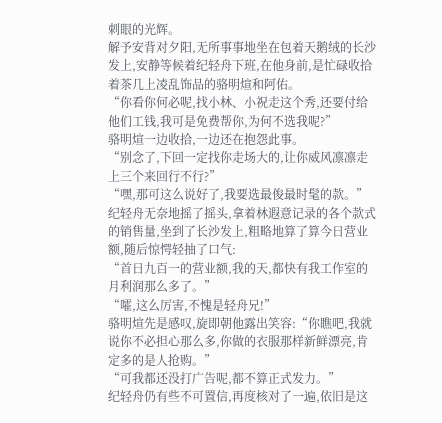刺眼的光辉。
解予安背对夕阳,无所事事地坐在包着天鹅绒的长沙发上,安静等候着纪轻舟下班,在他身前,是忙碌收拾着茶几上凌乱饰品的骆明煊和阿佑。
“你看你何必呢,找小林、小祝走这个秀,还要付给他们工钱,我可是免费帮你,为何不选我呢?”
骆明煊一边收拾,一边还在抱怨此事。
“别念了,下回一定找你走场大的,让你威风凛凛走上三个来回行不行?”
“嘿,那可这么说好了,我要选最俊最时髦的款。”
纪轻舟无奈地摇了摇头,拿着林遐意记录的各个款式的销售量,坐到了长沙发上,粗略地算了算今日营业额,随后惊愕轻抽了口气:
“首日九百一的营业额,我的天,都快有我工作室的月利润那么多了。”
“嚯,这么厉害,不愧是轻舟兄!”
骆明煊先是感叹,旋即朝他露出笑容:“你瞧吧,我就说你不必担心那么多,你做的衣服那样新鲜漂亮,肯定多的是人抢购。”
“可我都还没打广告呢,都不算正式发力。”
纪轻舟仍有些不可置信,再度核对了一遍,依旧是这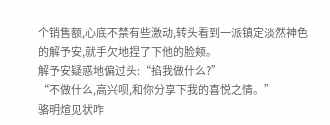个销售额,心底不禁有些激动,转头看到一派镇定淡然神色的解予安,就手欠地捏了下他的脸颊。
解予安疑惑地偏过头:“掐我做什么?”
“不做什么,高兴呗,和你分享下我的喜悦之情。”
骆明煊见状咋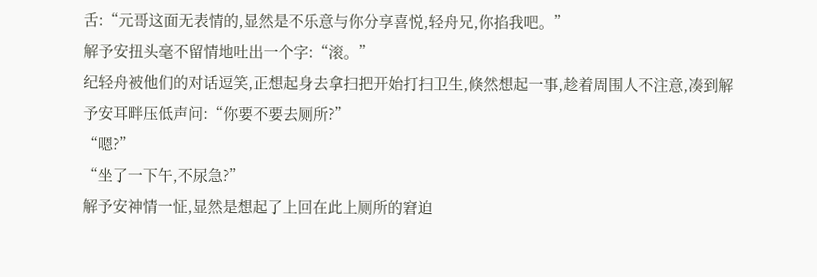舌:“元哥这面无表情的,显然是不乐意与你分享喜悦,轻舟兄,你掐我吧。”
解予安扭头毫不留情地吐出一个字:“滚。”
纪轻舟被他们的对话逗笑,正想起身去拿扫把开始打扫卫生,倏然想起一事,趁着周围人不注意,凑到解予安耳畔压低声问:“你要不要去厕所?”
“嗯?”
“坐了一下午,不尿急?”
解予安神情一怔,显然是想起了上回在此上厕所的窘迫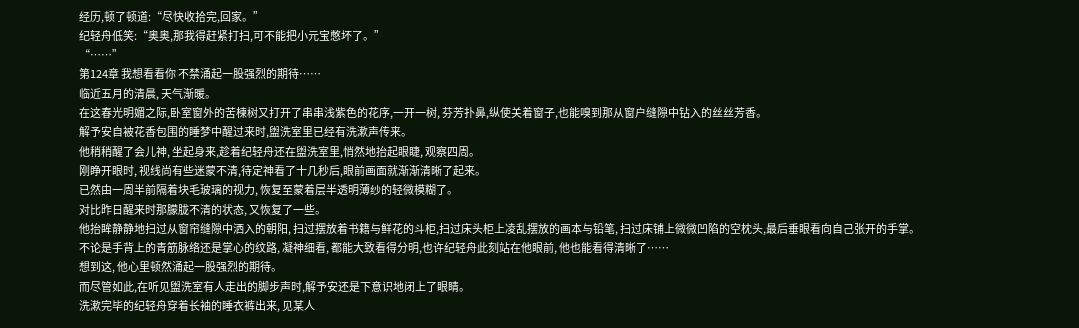经历,顿了顿道:“尽快收拾完,回家。”
纪轻舟低笑:“奥奥,那我得赶紧打扫,可不能把小元宝憋坏了。”
“……”
第124章 我想看看你 不禁涌起一股强烈的期待……
临近五月的清晨, 天气渐暖。
在这春光明媚之际,卧室窗外的苦楝树又打开了串串浅紫色的花序,一开一树, 芬芳扑鼻,纵使关着窗子,也能嗅到那从窗户缝隙中钻入的丝丝芳香。
解予安自被花香包围的睡梦中醒过来时,盥洗室里已经有洗漱声传来。
他稍稍醒了会儿神, 坐起身来,趁着纪轻舟还在盥洗室里,悄然地抬起眼睫, 观察四周。
刚睁开眼时, 视线尚有些迷蒙不清,待定神看了十几秒后,眼前画面就渐渐清晰了起来。
已然由一周半前隔着块毛玻璃的视力, 恢复至蒙着层半透明薄纱的轻微模糊了。
对比昨日醒来时那朦胧不清的状态, 又恢复了一些。
他抬眸静静地扫过从窗帘缝隙中洒入的朝阳, 扫过摆放着书籍与鲜花的斗柜,扫过床头柜上凌乱摆放的画本与铅笔, 扫过床铺上微微凹陷的空枕头,最后垂眼看向自己张开的手掌。
不论是手背上的青筋脉络还是掌心的纹路, 凝神细看, 都能大致看得分明,也许纪轻舟此刻站在他眼前, 他也能看得清晰了……
想到这, 他心里顿然涌起一股强烈的期待。
而尽管如此,在听见盥洗室有人走出的脚步声时,解予安还是下意识地闭上了眼睛。
洗漱完毕的纪轻舟穿着长袖的睡衣裤出来, 见某人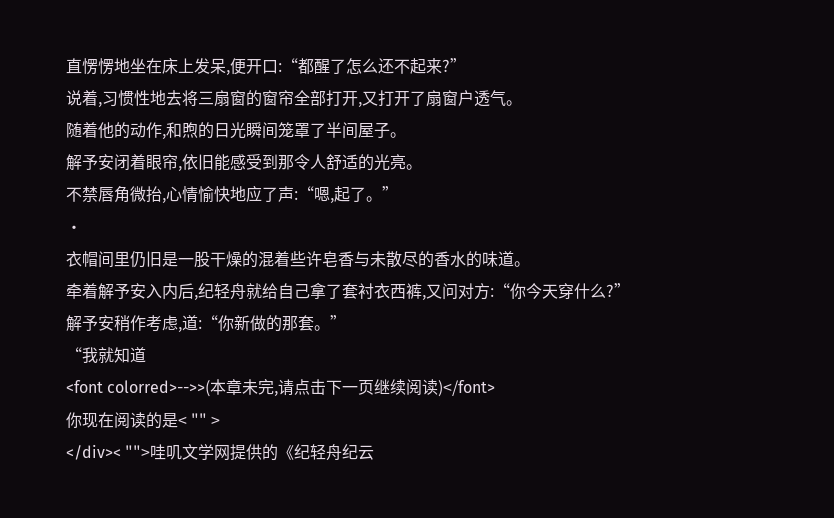直愣愣地坐在床上发呆,便开口:“都醒了怎么还不起来?”
说着,习惯性地去将三扇窗的窗帘全部打开,又打开了扇窗户透气。
随着他的动作,和煦的日光瞬间笼罩了半间屋子。
解予安闭着眼帘,依旧能感受到那令人舒适的光亮。
不禁唇角微抬,心情愉快地应了声:“嗯,起了。”
·
衣帽间里仍旧是一股干燥的混着些许皂香与未散尽的香水的味道。
牵着解予安入内后,纪轻舟就给自己拿了套衬衣西裤,又问对方:“你今天穿什么?”
解予安稍作考虑,道:“你新做的那套。”
“我就知道
<font colorred>-->>(本章未完,请点击下一页继续阅读)</font>
你现在阅读的是< "" >
</div>< "">哇叽文学网提供的《纪轻舟纪云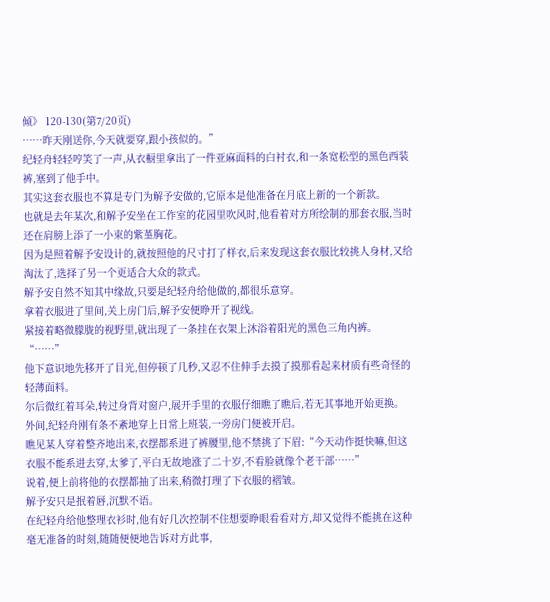倾》 120-130(第7/20页)
……昨天刚送你,今天就要穿,跟小孩似的。”
纪轻舟轻轻哼笑了一声,从衣橱里拿出了一件亚麻面料的白衬衣,和一条宽松型的黑色西装裤,塞到了他手中。
其实这套衣服也不算是专门为解予安做的,它原本是他准备在月底上新的一个新款。
也就是去年某次,和解予安坐在工作室的花园里吹风时,他看着对方所绘制的那套衣服,当时还在肩膀上添了一小束的紫堇胸花。
因为是照着解予安设计的,就按照他的尺寸打了样衣,后来发现这套衣服比较挑人身材,又给淘汰了,选择了另一个更适合大众的款式。
解予安自然不知其中缘故,只要是纪轻舟给他做的,都很乐意穿。
拿着衣服进了里间,关上房门后,解予安便睁开了视线。
紧接着略微朦胧的视野里,就出现了一条挂在衣架上沐浴着阳光的黑色三角内裤。
“……”
他下意识地先移开了目光,但停顿了几秒,又忍不住伸手去摸了摸那看起来材质有些奇怪的轻薄面料。
尔后微红着耳朵,转过身背对窗户,展开手里的衣服仔细瞧了瞧后,若无其事地开始更换。
外间,纪轻舟刚有条不紊地穿上日常上班装,一旁房门便被开启。
瞧见某人穿着整齐地出来,衣摆都系进了裤腰里,他不禁挑了下眉:“今天动作挺快嘛,但这衣服不能系进去穿,太爹了,平白无故地涨了二十岁,不看脸就像个老干部……”
说着,便上前将他的衣摆都抽了出来,稍微打理了下衣服的褶皱。
解予安只是抿着唇,沉默不语。
在纪轻舟给他整理衣衫时,他有好几次控制不住想要睁眼看看对方,却又觉得不能挑在这种毫无准备的时刻,随随便便地告诉对方此事,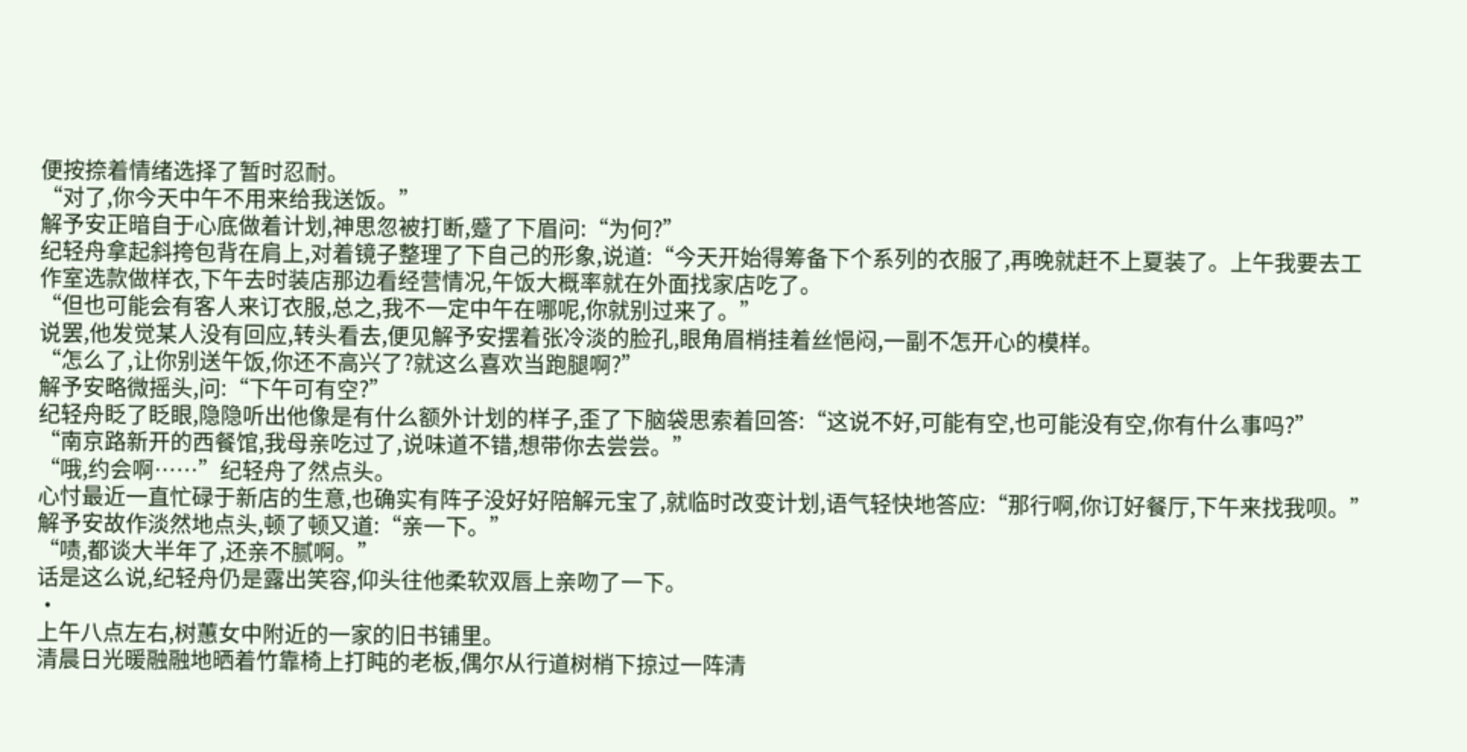便按捺着情绪选择了暂时忍耐。
“对了,你今天中午不用来给我送饭。”
解予安正暗自于心底做着计划,神思忽被打断,蹙了下眉问:“为何?”
纪轻舟拿起斜挎包背在肩上,对着镜子整理了下自己的形象,说道:“今天开始得筹备下个系列的衣服了,再晚就赶不上夏装了。上午我要去工作室选款做样衣,下午去时装店那边看经营情况,午饭大概率就在外面找家店吃了。
“但也可能会有客人来订衣服,总之,我不一定中午在哪呢,你就别过来了。”
说罢,他发觉某人没有回应,转头看去,便见解予安摆着张冷淡的脸孔,眼角眉梢挂着丝悒闷,一副不怎开心的模样。
“怎么了,让你别送午饭,你还不高兴了?就这么喜欢当跑腿啊?”
解予安略微摇头,问:“下午可有空?”
纪轻舟眨了眨眼,隐隐听出他像是有什么额外计划的样子,歪了下脑袋思索着回答:“这说不好,可能有空,也可能没有空,你有什么事吗?”
“南京路新开的西餐馆,我母亲吃过了,说味道不错,想带你去尝尝。”
“哦,约会啊……”纪轻舟了然点头。
心忖最近一直忙碌于新店的生意,也确实有阵子没好好陪解元宝了,就临时改变计划,语气轻快地答应:“那行啊,你订好餐厅,下午来找我呗。”
解予安故作淡然地点头,顿了顿又道:“亲一下。”
“啧,都谈大半年了,还亲不腻啊。”
话是这么说,纪轻舟仍是露出笑容,仰头往他柔软双唇上亲吻了一下。
·
上午八点左右,树蕙女中附近的一家的旧书铺里。
清晨日光暖融融地晒着竹靠椅上打盹的老板,偶尔从行道树梢下掠过一阵清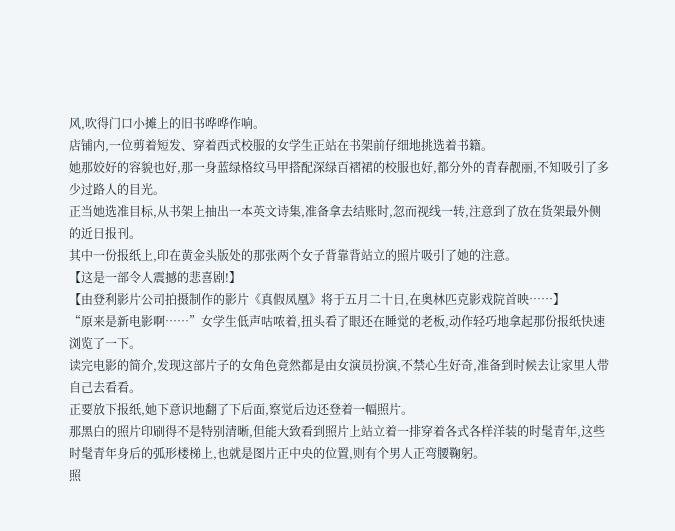风,吹得门口小摊上的旧书哗哗作响。
店铺内,一位剪着短发、穿着西式校服的女学生正站在书架前仔细地挑选着书籍。
她那姣好的容貌也好,那一身蓝绿格纹马甲搭配深绿百褶裙的校服也好,都分外的青春靓丽,不知吸引了多少过路人的目光。
正当她选准目标,从书架上抽出一本英文诗集,准备拿去结账时,忽而视线一转,注意到了放在货架最外侧的近日报刊。
其中一份报纸上,印在黄金头版处的那张两个女子背靠背站立的照片吸引了她的注意。
【这是一部令人震撼的悲喜剧!】
【由登利影片公司拍摄制作的影片《真假凤凰》将于五月二十日,在奥林匹克影戏院首映……】
“原来是新电影啊……”女学生低声咕哝着,扭头看了眼还在睡觉的老板,动作轻巧地拿起那份报纸快速浏览了一下。
读完电影的简介,发现这部片子的女角色竟然都是由女演员扮演,不禁心生好奇,准备到时候去让家里人带自己去看看。
正要放下报纸,她下意识地翻了下后面,察觉后边还登着一幅照片。
那黑白的照片印刷得不是特别清晰,但能大致看到照片上站立着一排穿着各式各样洋装的时髦青年,这些时髦青年身后的弧形楼梯上,也就是图片正中央的位置,则有个男人正弯腰鞠躬。
照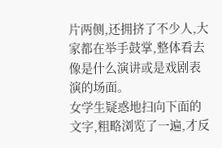片两侧,还拥挤了不少人,大家都在举手鼓掌,整体看去像是什么演讲或是戏剧表演的场面。
女学生疑惑地扫向下面的文字,粗略浏览了一遍,才反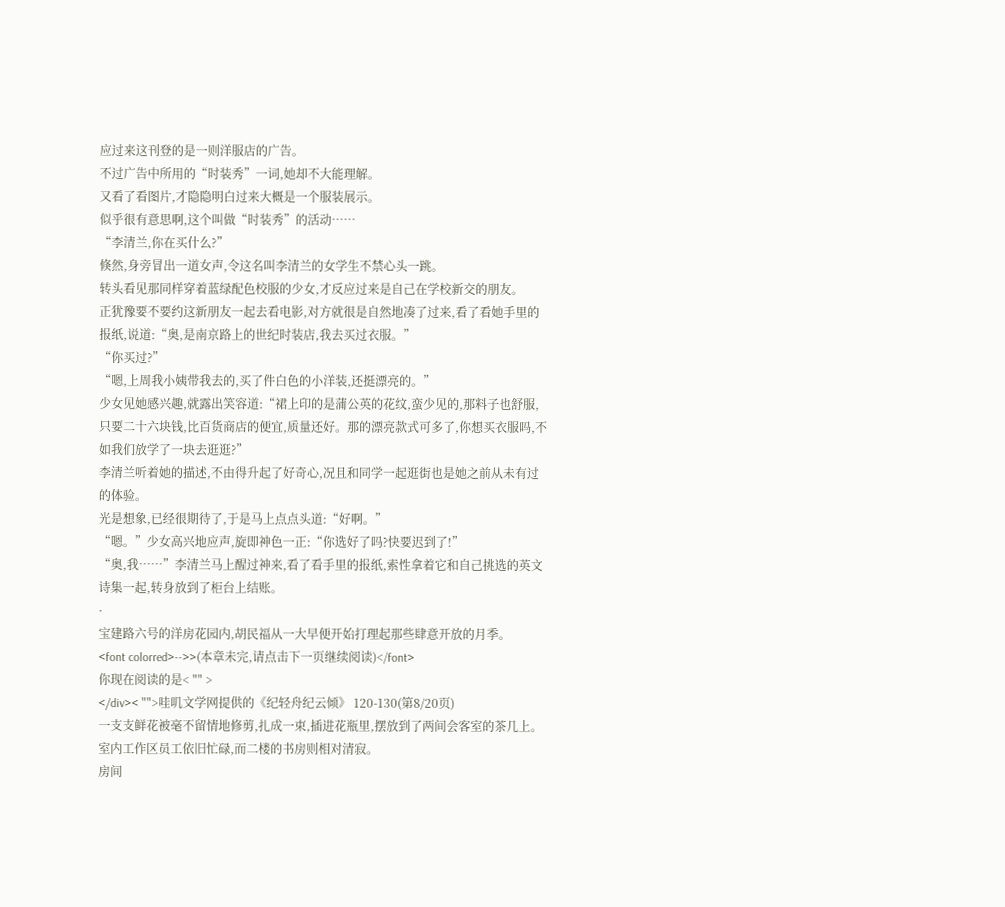应过来这刊登的是一则洋服店的广告。
不过广告中所用的“时装秀”一词,她却不大能理解。
又看了看图片,才隐隐明白过来大概是一个服装展示。
似乎很有意思啊,这个叫做“时装秀”的活动……
“李清兰,你在买什么?”
倏然,身旁冒出一道女声,令这名叫李清兰的女学生不禁心头一跳。
转头看见那同样穿着蓝绿配色校服的少女,才反应过来是自己在学校新交的朋友。
正犹豫要不要约这新朋友一起去看电影,对方就很是自然地凑了过来,看了看她手里的报纸,说道:“奥,是南京路上的世纪时装店,我去买过衣服。”
“你买过?”
“嗯,上周我小姨带我去的,买了件白色的小洋装,还挺漂亮的。”
少女见她感兴趣,就露出笑容道:“裙上印的是蒲公英的花纹,蛮少见的,那料子也舒服,只要二十六块钱,比百货商店的便宜,质量还好。那的漂亮款式可多了,你想买衣服吗,不如我们放学了一块去逛逛?”
李清兰听着她的描述,不由得升起了好奇心,况且和同学一起逛街也是她之前从未有过的体验。
光是想象,已经很期待了,于是马上点点头道:“好啊。”
“嗯。”少女高兴地应声,旋即神色一正:“你选好了吗?快要迟到了!”
“奥,我……”李清兰马上醒过神来,看了看手里的报纸,索性拿着它和自己挑选的英文诗集一起,转身放到了柜台上结账。
·
宝建路六号的洋房花园内,胡民福从一大早便开始打理起那些肆意开放的月季。
<font colorred>-->>(本章未完,请点击下一页继续阅读)</font>
你现在阅读的是< "" >
</div>< "">哇叽文学网提供的《纪轻舟纪云倾》 120-130(第8/20页)
一支支鲜花被毫不留情地修剪,扎成一束,插进花瓶里,摆放到了两间会客室的茶几上。
室内工作区员工依旧忙碌,而二楼的书房则相对清寂。
房间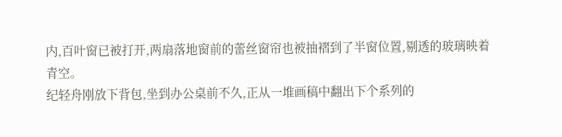内,百叶窗已被打开,两扇落地窗前的蕾丝窗帘也被抽褶到了半窗位置,剔透的玻璃映着青空。
纪轻舟刚放下背包,坐到办公桌前不久,正从一堆画稿中翻出下个系列的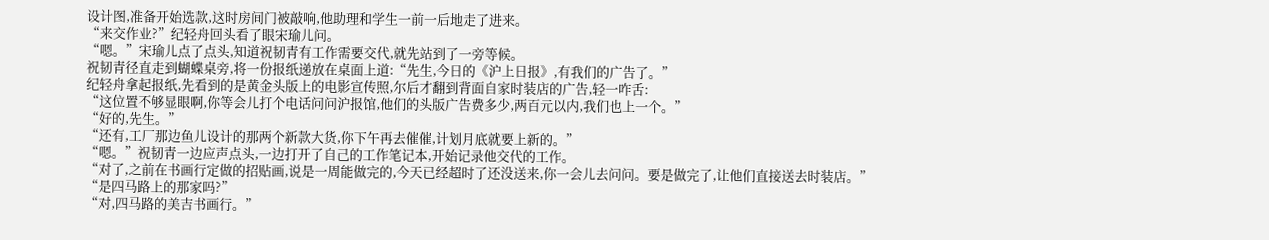设计图,准备开始选款,这时房间门被敲响,他助理和学生一前一后地走了进来。
“来交作业?”纪轻舟回头看了眼宋瑜儿问。
“嗯。”宋瑜儿点了点头,知道祝韧青有工作需要交代,就先站到了一旁等候。
祝韧青径直走到蝴蝶桌旁,将一份报纸递放在桌面上道:“先生,今日的《沪上日报》,有我们的广告了。”
纪轻舟拿起报纸,先看到的是黄金头版上的电影宣传照,尔后才翻到背面自家时装店的广告,轻一咋舌:
“这位置不够显眼啊,你等会儿打个电话问问沪报馆,他们的头版广告费多少,两百元以内,我们也上一个。”
“好的,先生。”
“还有,工厂那边鱼儿设计的那两个新款大货,你下午再去催催,计划月底就要上新的。”
“嗯。”祝韧青一边应声点头,一边打开了自己的工作笔记本,开始记录他交代的工作。
“对了,之前在书画行定做的招贴画,说是一周能做完的,今天已经超时了还没送来,你一会儿去问问。要是做完了,让他们直接送去时装店。”
“是四马路上的那家吗?”
“对,四马路的美吉书画行。”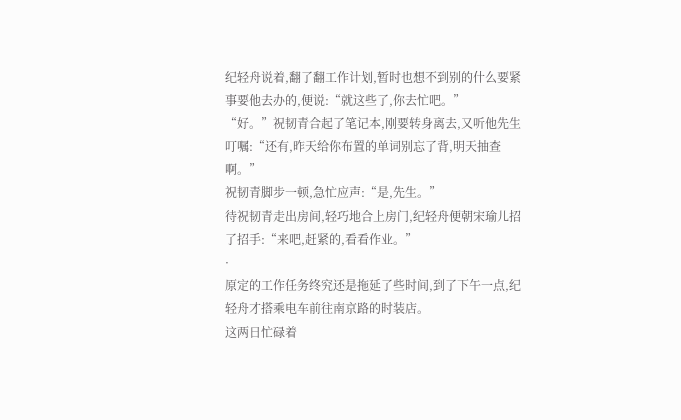纪轻舟说着,翻了翻工作计划,暂时也想不到别的什么要紧事要他去办的,便说:“就这些了,你去忙吧。”
“好。”祝韧青合起了笔记本,刚要转身离去,又听他先生叮嘱:“还有,昨天给你布置的单词别忘了背,明天抽查啊。”
祝韧青脚步一顿,急忙应声:“是,先生。”
待祝韧青走出房间,轻巧地合上房门,纪轻舟便朝宋瑜儿招了招手:“来吧,赶紧的,看看作业。”
·
原定的工作任务终究还是拖延了些时间,到了下午一点,纪轻舟才搭乘电车前往南京路的时装店。
这两日忙碌着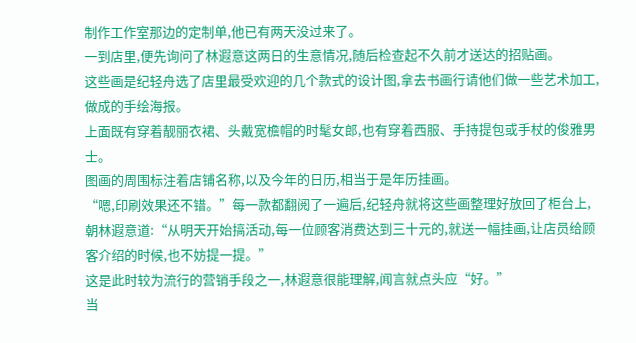制作工作室那边的定制单,他已有两天没过来了。
一到店里,便先询问了林遐意这两日的生意情况,随后检查起不久前才送达的招贴画。
这些画是纪轻舟选了店里最受欢迎的几个款式的设计图,拿去书画行请他们做一些艺术加工,做成的手绘海报。
上面既有穿着靓丽衣裙、头戴宽檐帽的时髦女郎,也有穿着西服、手持提包或手杖的俊雅男士。
图画的周围标注着店铺名称,以及今年的日历,相当于是年历挂画。
“嗯,印刷效果还不错。”每一款都翻阅了一遍后,纪轻舟就将这些画整理好放回了柜台上,朝林遐意道:“从明天开始搞活动,每一位顾客消费达到三十元的,就送一幅挂画,让店员给顾客介绍的时候,也不妨提一提。”
这是此时较为流行的营销手段之一,林遐意很能理解,闻言就点头应“好。”
当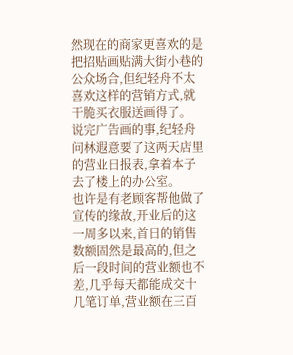然现在的商家更喜欢的是把招贴画贴满大街小巷的公众场合,但纪轻舟不太喜欢这样的营销方式,就干脆买衣服送画得了。
说完广告画的事,纪轻舟问林遐意要了这两天店里的营业日报表,拿着本子去了楼上的办公室。
也许是有老顾客帮他做了宣传的缘故,开业后的这一周多以来,首日的销售数额固然是最高的,但之后一段时间的营业额也不差,几乎每天都能成交十几笔订单,营业额在三百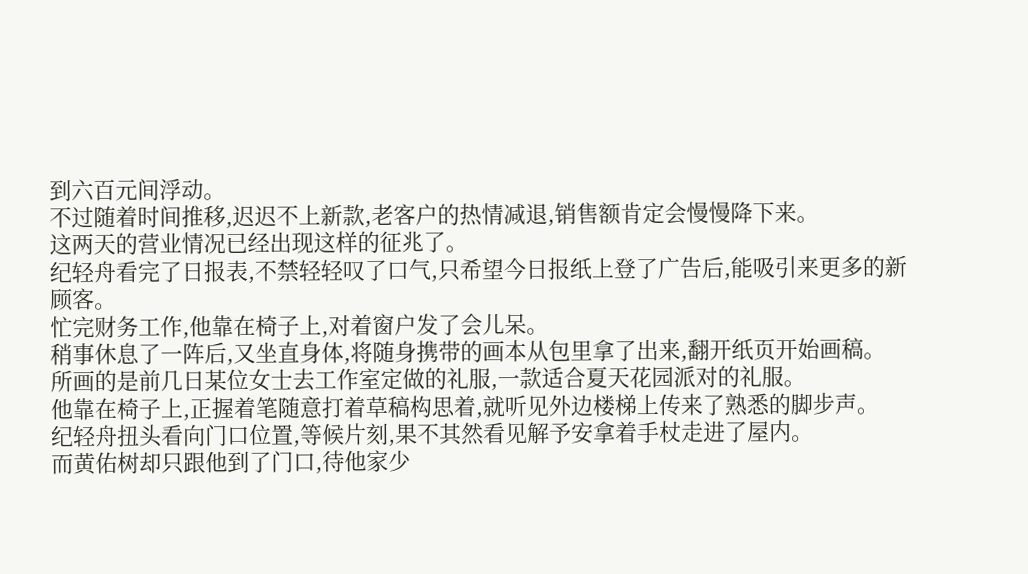到六百元间浮动。
不过随着时间推移,迟迟不上新款,老客户的热情减退,销售额肯定会慢慢降下来。
这两天的营业情况已经出现这样的征兆了。
纪轻舟看完了日报表,不禁轻轻叹了口气,只希望今日报纸上登了广告后,能吸引来更多的新顾客。
忙完财务工作,他靠在椅子上,对着窗户发了会儿呆。
稍事休息了一阵后,又坐直身体,将随身携带的画本从包里拿了出来,翻开纸页开始画稿。
所画的是前几日某位女士去工作室定做的礼服,一款适合夏天花园派对的礼服。
他靠在椅子上,正握着笔随意打着草稿构思着,就听见外边楼梯上传来了熟悉的脚步声。
纪轻舟扭头看向门口位置,等候片刻,果不其然看见解予安拿着手杖走进了屋内。
而黄佑树却只跟他到了门口,待他家少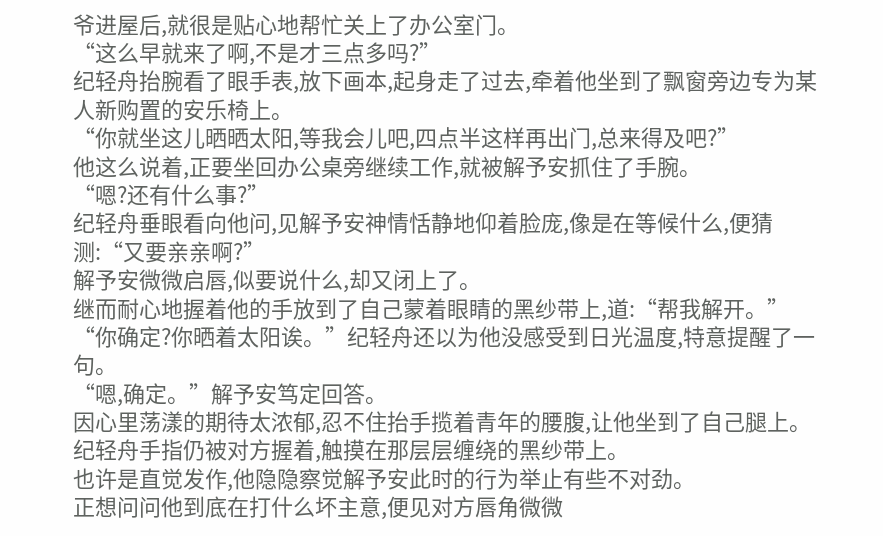爷进屋后,就很是贴心地帮忙关上了办公室门。
“这么早就来了啊,不是才三点多吗?”
纪轻舟抬腕看了眼手表,放下画本,起身走了过去,牵着他坐到了飘窗旁边专为某人新购置的安乐椅上。
“你就坐这儿晒晒太阳,等我会儿吧,四点半这样再出门,总来得及吧?”
他这么说着,正要坐回办公桌旁继续工作,就被解予安抓住了手腕。
“嗯?还有什么事?”
纪轻舟垂眼看向他问,见解予安神情恬静地仰着脸庞,像是在等候什么,便猜测:“又要亲亲啊?”
解予安微微启唇,似要说什么,却又闭上了。
继而耐心地握着他的手放到了自己蒙着眼睛的黑纱带上,道:“帮我解开。”
“你确定?你晒着太阳诶。”纪轻舟还以为他没感受到日光温度,特意提醒了一句。
“嗯,确定。”解予安笃定回答。
因心里荡漾的期待太浓郁,忍不住抬手揽着青年的腰腹,让他坐到了自己腿上。
纪轻舟手指仍被对方握着,触摸在那层层缠绕的黑纱带上。
也许是直觉发作,他隐隐察觉解予安此时的行为举止有些不对劲。
正想问问他到底在打什么坏主意,便见对方唇角微微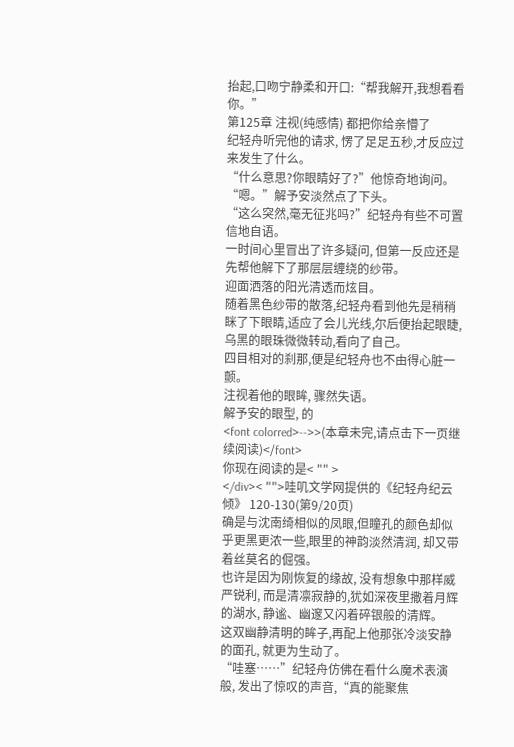抬起,口吻宁静柔和开口:“帮我解开,我想看看你。”
第125章 注视(纯感情) 都把你给亲懵了
纪轻舟听完他的请求, 愣了足足五秒,才反应过来发生了什么。
“什么意思?你眼睛好了?”他惊奇地询问。
“嗯。”解予安淡然点了下头。
“这么突然,毫无征兆吗?”纪轻舟有些不可置信地自语。
一时间心里冒出了许多疑问, 但第一反应还是先帮他解下了那层层缠绕的纱带。
迎面洒落的阳光清透而炫目。
随着黑色纱带的散落,纪轻舟看到他先是稍稍眯了下眼睛,适应了会儿光线,尔后便抬起眼睫, 乌黑的眼珠微微转动,看向了自己。
四目相对的刹那,便是纪轻舟也不由得心脏一颤。
注视着他的眼眸, 骤然失语。
解予安的眼型, 的
<font colorred>-->>(本章未完,请点击下一页继续阅读)</font>
你现在阅读的是< "" >
</div>< "">哇叽文学网提供的《纪轻舟纪云倾》 120-130(第9/20页)
确是与沈南绮相似的凤眼,但瞳孔的颜色却似乎更黑更浓一些,眼里的神韵淡然清润, 却又带着丝莫名的倔强。
也许是因为刚恢复的缘故, 没有想象中那样威严锐利, 而是清凛寂静的,犹如深夜里撒着月辉的湖水, 静谧、幽邃又闪着碎银般的清辉。
这双幽静清明的眸子,再配上他那张冷淡安静的面孔, 就更为生动了。
“哇塞……”纪轻舟仿佛在看什么魔术表演般, 发出了惊叹的声音,“真的能聚焦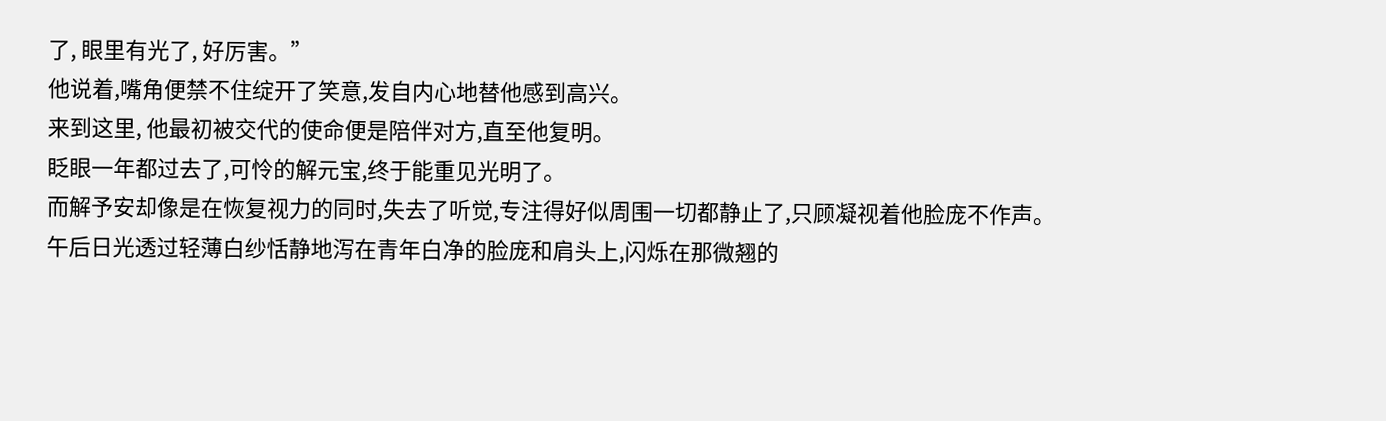了, 眼里有光了, 好厉害。”
他说着,嘴角便禁不住绽开了笑意,发自内心地替他感到高兴。
来到这里, 他最初被交代的使命便是陪伴对方,直至他复明。
眨眼一年都过去了,可怜的解元宝,终于能重见光明了。
而解予安却像是在恢复视力的同时,失去了听觉,专注得好似周围一切都静止了,只顾凝视着他脸庞不作声。
午后日光透过轻薄白纱恬静地泻在青年白净的脸庞和肩头上,闪烁在那微翘的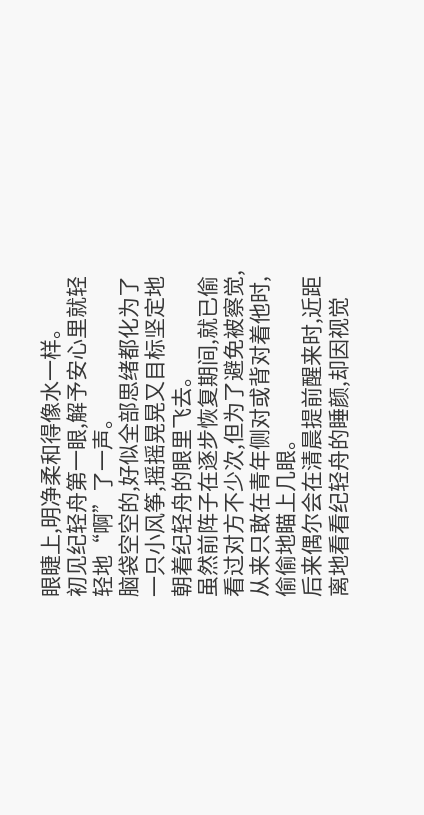眼睫上,明净柔和得像水一样。
初见纪轻舟第一眼,解予安心里就轻轻地“啊”了一声。
脑袋空空的,好似全部思绪都化为了一只小风筝,摇摇晃晃又目标坚定地朝着纪轻舟的眼里飞去。
虽然前阵子在逐步恢复期间,就已偷看过对方不少次,但为了避免被察觉,从来只敢在青年侧对或背对着他时,偷偷地瞄上几眼。
后来偶尔会在清晨提前醒来时,近距离地看看纪轻舟的睡颜,却因视觉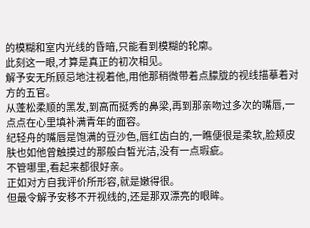的模糊和室内光线的昏暗,只能看到模糊的轮廓。
此刻这一眼,才算是真正的初次相见。
解予安无所顾忌地注视着他,用他那稍微带着点朦胧的视线描摹着对方的五官。
从蓬松柔顺的黑发,到高而挺秀的鼻梁,再到那亲吻过多次的嘴唇,一点点在心里填补满青年的面容。
纪轻舟的嘴唇是饱满的豆沙色,唇红齿白的,一瞧便很是柔软,脸颊皮肤也如他曾触摸过的那般白皙光洁,没有一点瑕疵。
不管哪里,看起来都很好亲。
正如对方自我评价所形容,就是嫩得很。
但最令解予安移不开视线的,还是那双漂亮的眼眸。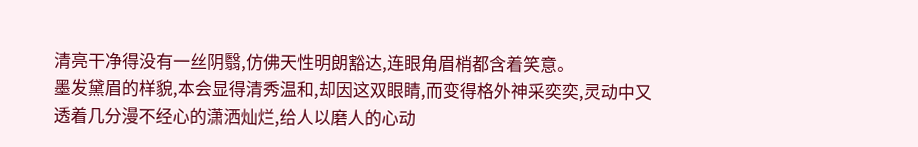清亮干净得没有一丝阴翳,仿佛天性明朗豁达,连眼角眉梢都含着笑意。
墨发黛眉的样貌,本会显得清秀温和,却因这双眼睛,而变得格外神采奕奕,灵动中又透着几分漫不经心的潇洒灿烂,给人以磨人的心动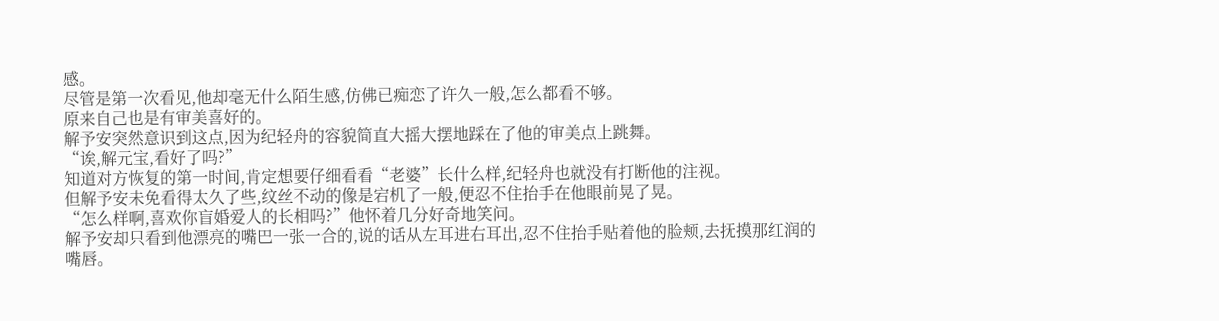感。
尽管是第一次看见,他却毫无什么陌生感,仿佛已痴恋了许久一般,怎么都看不够。
原来自己也是有审美喜好的。
解予安突然意识到这点,因为纪轻舟的容貌简直大摇大摆地踩在了他的审美点上跳舞。
“诶,解元宝,看好了吗?”
知道对方恢复的第一时间,肯定想要仔细看看“老婆”长什么样,纪轻舟也就没有打断他的注视。
但解予安未免看得太久了些,纹丝不动的像是宕机了一般,便忍不住抬手在他眼前晃了晃。
“怎么样啊,喜欢你盲婚爱人的长相吗?”他怀着几分好奇地笑问。
解予安却只看到他漂亮的嘴巴一张一合的,说的话从左耳进右耳出,忍不住抬手贴着他的脸颊,去抚摸那红润的嘴唇。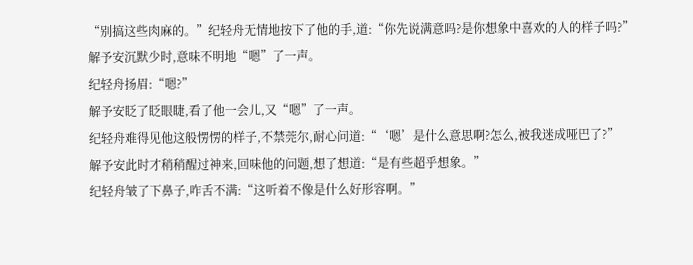“别搞这些肉麻的。”纪轻舟无情地按下了他的手,道:“你先说满意吗?是你想象中喜欢的人的样子吗?”
解予安沉默少时,意味不明地“嗯”了一声。
纪轻舟扬眉:“嗯?”
解予安眨了眨眼睫,看了他一会儿,又“嗯”了一声。
纪轻舟难得见他这般愣愣的样子,不禁莞尔,耐心问道:“‘嗯’是什么意思啊?怎么,被我迷成哑巴了?”
解予安此时才稍稍醒过神来,回味他的问题,想了想道:“是有些超乎想象。”
纪轻舟皱了下鼻子,咋舌不满:“这听着不像是什么好形容啊。”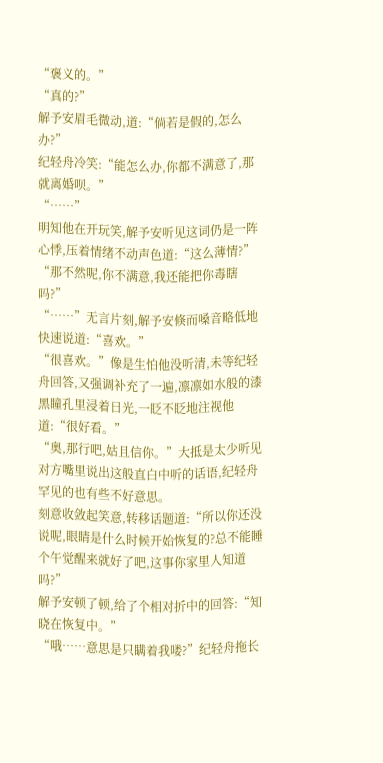“褒义的。”
“真的?”
解予安眉毛微动,道:“倘若是假的,怎么办?”
纪轻舟冷笑:“能怎么办,你都不满意了,那就离婚呗。”
“……”
明知他在开玩笑,解予安听见这词仍是一阵心悸,压着情绪不动声色道:“这么薄情?”
“那不然呢,你不满意,我还能把你毒瞎吗?”
“……”无言片刻,解予安倏而嗓音略低地快速说道:“喜欢。”
“很喜欢。”像是生怕他没听清,未等纪轻舟回答,又强调补充了一遍,凛凛如水般的漆黑瞳孔里浸着日光,一眨不眨地注视他道:“很好看。”
“奥,那行吧,姑且信你。”大抵是太少听见对方嘴里说出这般直白中听的话语,纪轻舟罕见的也有些不好意思。
刻意收敛起笑意,转移话题道:“所以你还没说呢,眼睛是什么时候开始恢复的?总不能睡个午觉醒来就好了吧,这事你家里人知道吗?”
解予安顿了顿,给了个相对折中的回答:“知晓在恢复中。”
“哦……意思是只瞒着我喽?”纪轻舟拖长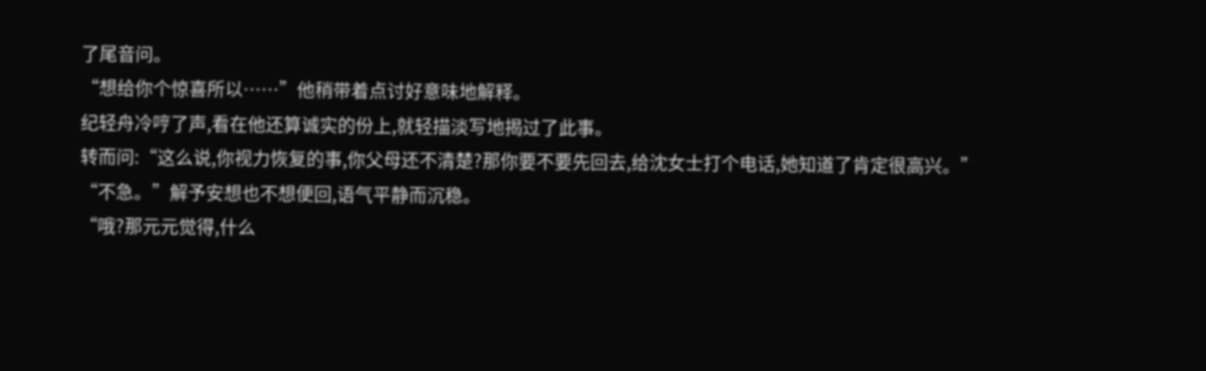了尾音问。
“想给你个惊喜所以……”他稍带着点讨好意味地解释。
纪轻舟冷哼了声,看在他还算诚实的份上,就轻描淡写地揭过了此事。
转而问:“这么说,你视力恢复的事,你父母还不清楚?那你要不要先回去,给沈女士打个电话,她知道了肯定很高兴。”
“不急。”解予安想也不想便回,语气平静而沉稳。
“哦?那元元觉得,什么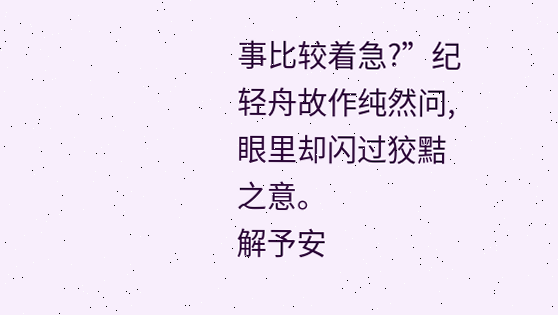事比较着急?”纪轻舟故作纯然问,眼里却闪过狡黠之意。
解予安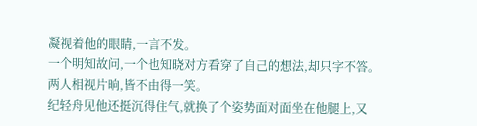凝视着他的眼睛,一言不发。
一个明知故问,一个也知晓对方看穿了自己的想法,却只字不答。
两人相视片晌,皆不由得一笑。
纪轻舟见他还挺沉得住气,就换了个姿势面对面坐在他腿上,又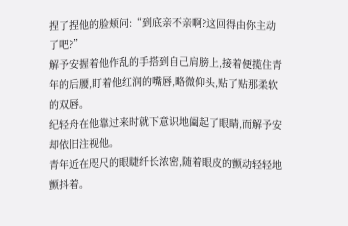捏了捏他的脸颊问:“到底亲不亲啊?这回得由你主动了吧?”
解予安握着他作乱的手搭到自己肩膀上,接着便揽住青年的后腰,盯着他红润的嘴唇,略微仰头,贴了贴那柔软的双唇。
纪轻舟在他靠过来时就下意识地阖起了眼睛,而解予安却依旧注视他。
青年近在咫尺的眼睫纤长浓密,随着眼皮的颤动轻轻地颤抖着。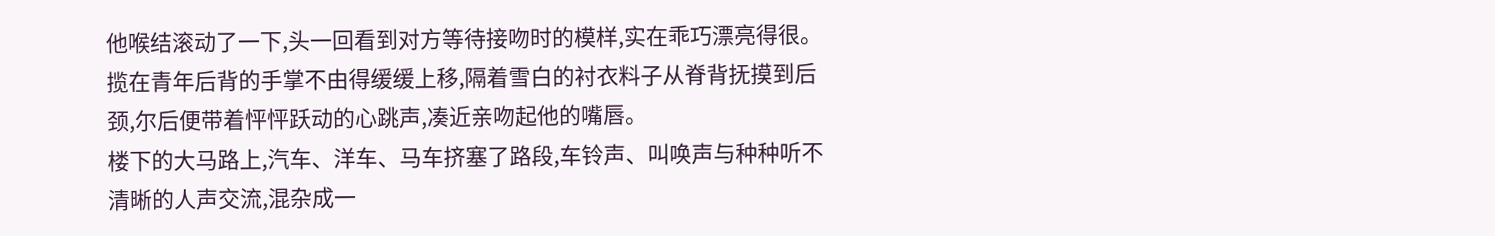他喉结滚动了一下,头一回看到对方等待接吻时的模样,实在乖巧漂亮得很。
揽在青年后背的手掌不由得缓缓上移,隔着雪白的衬衣料子从脊背抚摸到后颈,尔后便带着怦怦跃动的心跳声,凑近亲吻起他的嘴唇。
楼下的大马路上,汽车、洋车、马车挤塞了路段,车铃声、叫唤声与种种听不清晰的人声交流,混杂成一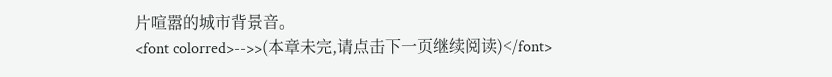片喧嚣的城市背景音。
<font colorred>-->>(本章未完,请点击下一页继续阅读)</font>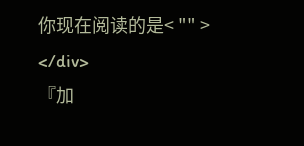你现在阅读的是< "" >
</div>
『加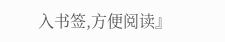入书签,方便阅读』